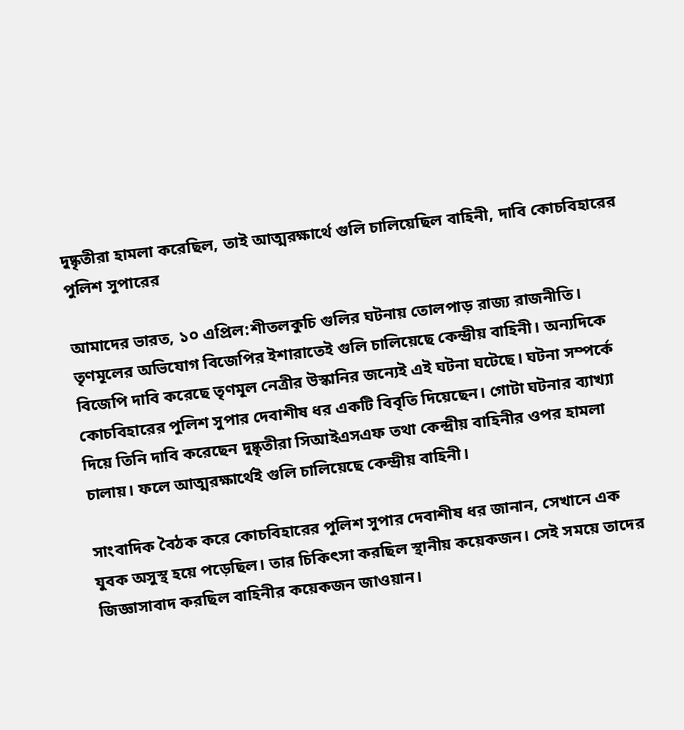দুষ্কৃতীরা হামলা করেছিল, তাই আত্মরক্ষার্থে গুলি চালিয়েছিল বাহিনী, দাবি কোচবিহারের পুলিশ সুপারের

আমাদের ভারত, ১০ এপ্রিল:শীতলকুচি গুলির ঘটনায় তোলপাড় রাজ্য রাজনীতি। তৃণমূলের অভিযোগ বিজেপির ইশারাতেই গুলি চালিয়েছে কেন্দ্রীয় বাহিনী। অন্যদিকে বিজেপি দাবি করেছে তৃণমূল নেত্রীর উস্কানির জন্যেই এই ঘটনা ঘটেছে। ঘটনা সম্পর্কে কোচবিহারের পুলিশ সুপার দেবাশীষ ধর একটি বিবৃতি দিয়েছেন। গোটা ঘটনার ব্যাখ্যা দিয়ে তিনি দাবি করেছেন দুষ্কৃতীরা সিআইএসএফ তথা কেন্দ্রীয় বাহিনীর ওপর হামলা চালায়। ফলে আত্মরক্ষার্থেই গুলি চালিয়েছে কেন্দ্রীয় বাহিনী।

সাংবাদিক বৈঠক করে কোচবিহারের পুলিশ সুপার দেবাশীষ ধর জানান, সেখানে এক যুবক অসুস্থ হয়ে পড়েছিল। তার চিকিৎসা করছিল স্থানীয় কয়েকজন। সেই সময়ে তাদের জিজ্ঞাসাবাদ করছিল বাহিনীর কয়েকজন জাওয়ান।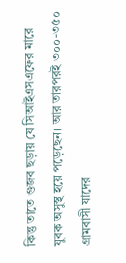কিন্তু তাতে গুজব ছড়ায় যে সিআইএসএফের মারে যুবক অসুস্থ হয়ে পড়েছেন। আর তারপরই ৩০০-৩৫০ গ্রামবাসী যাদের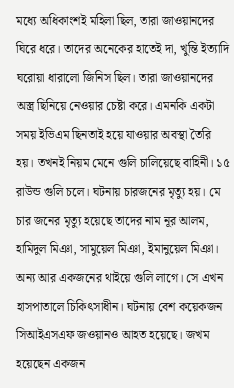মধ্যে অধিকাংশই মহিলা ছিল, তারা জাওয়ানদের ঘিরে ধরে। তাদের অনেকের হাতেই দা, খুন্তি ইত্যাদি ঘরোয়া ধারালো জিনিস ছিল। তারা জাওয়ানদের অস্ত্র ছিনিয়ে নেওয়ার চেষ্টা করে। এমনকি একটা সময় ইভিএম ছিনতাই হয়ে যাওয়ার অবস্থা তৈরি হয়। তখনই নিয়ম মেনে গুলি চালিয়েছে বাহিনী। ১৫ রাউন্ড গুলি চলে। ঘটনায় চারজনের মৃত্যু হয়। মে চার জনের মৃত্যু হয়েছে তাদের নাম নূর আলম, হামিদুল মিঞা, সামুয়েল মিঞা, ইমানুয়েল মিঞা। অন্য আর একজনের থাইয়ে গুলি লাগে। সে এখন হাসপাতালে চিকিৎসাধীন। ঘটনায় বেশ কয়েকজন সিআইএসএফ জওয়ানও আহত হয়েছে। জখম হয়েছেন একজন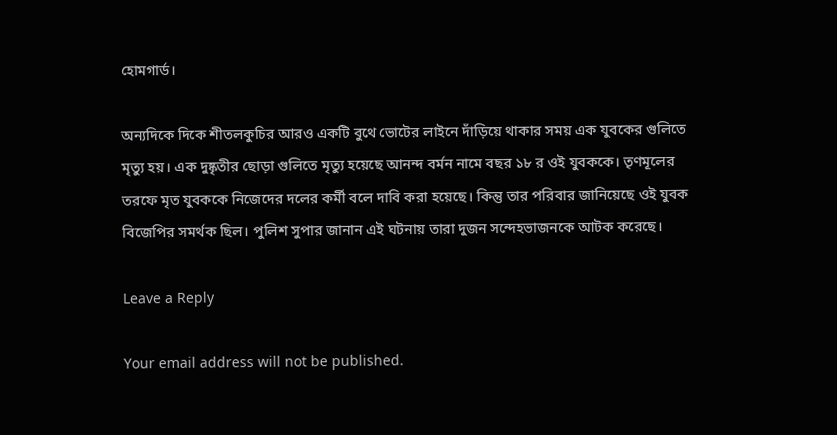হোমগার্ড।

অন্যদিকে দিকে শীতলকুচির আরও একটি বুথে ভোটের লাইনে দাঁড়িয়ে থাকার সময় এক যুবকের গুলিতে মৃত্যু হয়। এক দুষ্কৃতীর ছোড়া গুলিতে মৃত্যু হয়েছে আনন্দ বর্মন নামে বছর ১৮ র ওই যুবককে। তৃণমূলের তরফে মৃত যুবককে নিজেদের দলের কর্মী বলে দাবি করা হয়েছে। কিন্তু তার পরিবার জানিয়েছে ওই যুবক বিজেপির সমর্থক ছিল। পুলিশ সুপার জানান এই ঘটনায় তারা দুজন সন্দেহভাজনকে আটক করেছে।

Leave a Reply

Your email address will not be published.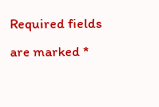Required fields are marked *